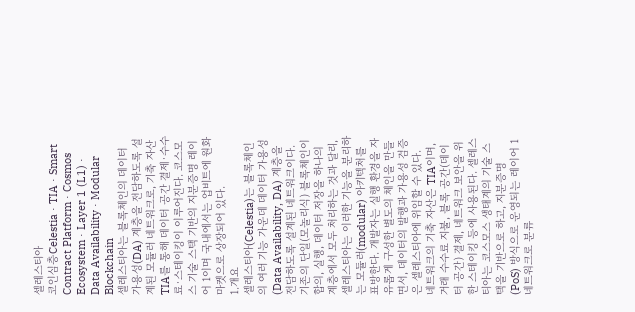셀레스티아
코인심층Celestia · TIA · Smart Contract Platform · Cosmos Ecosystem · Layer 1 (L1) · Data Availability · Modular Blockchain
셀레스티아는 블록체인의 데이터 가용성(DA) 계층을 전담하도록 설계된 모듈러 네트워크로, 기축 자산 TIA를 통해 데이터 공간 결제·수수료·스테이킹이 이루어진다. 코스모스 기술 스택 기반의 지분증명 레이어 1이며 국내에서는 업비트에 원화 마켓으로 상장되어 있다.
1.개요
셀레스티아(Celestia)는 블록체인의 여러 기능 가운데 데이터 가용성(Data Availability, DA) 계층을 전담하도록 설계된 네트워크이다. 기존의 단일(모놀리식) 블록체인이 합의, 실행, 데이터 저장을 하나의 계층에서 모두 처리하는 것과 달리, 셀레스티아는 이러한 기능을 분리하는 모듈러(modular) 아키텍처를 표방한다. 개발자는 실행 환경을 자유롭게 구성한 별도의 체인을 만들면서, 데이터의 발행과 가용성 검증은 셀레스티아에 위임할 수 있다.
네트워크의 기축 자산은 TIA이며, 거래 수수료 지불, 블록 공간(데이터 공간) 결제, 네트워크 보안을 위한 스테이킹 등에 사용된다. 셀레스티아는 코스모스 생태계의 기술 스택을 기반으로 하고, 지분증명(PoS) 방식으로 운영되는 레이어 1 네트워크로 분류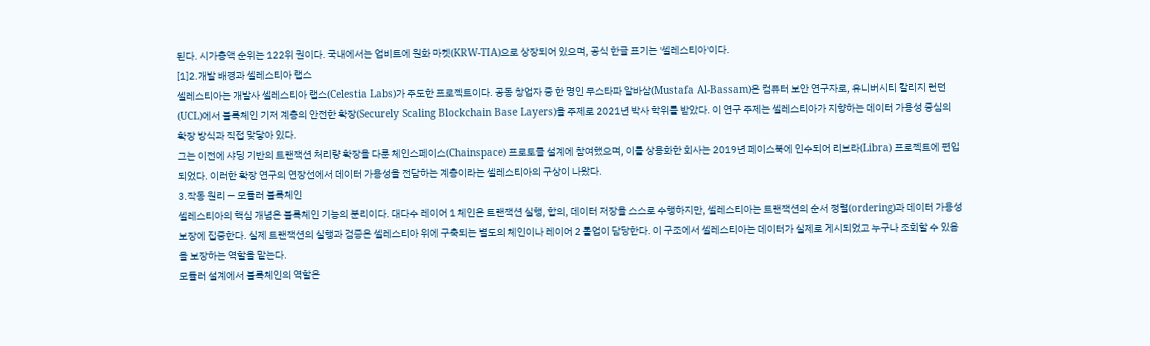된다. 시가총액 순위는 122위 권이다. 국내에서는 업비트에 원화 마켓(KRW-TIA)으로 상장되어 있으며, 공식 한글 표기는 '셀레스티아'이다.
[1]2.개발 배경과 셀레스티아 랩스
셀레스티아는 개발사 셀레스티아 랩스(Celestia Labs)가 주도한 프로젝트이다. 공동 창업자 중 한 명인 무스타파 알바삼(Mustafa Al-Bassam)은 컴퓨터 보안 연구자로, 유니버시티 칼리지 런던(UCL)에서 블록체인 기저 계층의 안전한 확장(Securely Scaling Blockchain Base Layers)을 주제로 2021년 박사 학위를 받았다. 이 연구 주제는 셀레스티아가 지향하는 데이터 가용성 중심의 확장 방식과 직접 맞닿아 있다.
그는 이전에 샤딩 기반의 트랜잭션 처리량 확장을 다룬 체인스페이스(Chainspace) 프로토콜 설계에 참여했으며, 이를 상용화한 회사는 2019년 페이스북에 인수되어 리브라(Libra) 프로젝트에 편입되었다. 이러한 확장 연구의 연장선에서 데이터 가용성을 전담하는 계층이라는 셀레스티아의 구상이 나왔다.
3.작동 원리 — 모듈러 블록체인
셀레스티아의 핵심 개념은 블록체인 기능의 분리이다. 대다수 레이어 1 체인은 트랜잭션 실행, 합의, 데이터 저장을 스스로 수행하지만, 셀레스티아는 트랜잭션의 순서 정렬(ordering)과 데이터 가용성 보장에 집중한다. 실제 트랜잭션의 실행과 검증은 셀레스티아 위에 구축되는 별도의 체인이나 레이어 2 롤업이 담당한다. 이 구조에서 셀레스티아는 데이터가 실제로 게시되었고 누구나 조회할 수 있음을 보장하는 역할을 맡는다.
모듈러 설계에서 블록체인의 역할은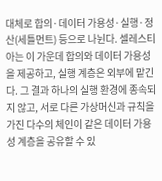대체로 합의·데이터 가용성·실행·정산(세틀먼트) 등으로 나뉜다. 셀레스티아는 이 가운데 합의와 데이터 가용성을 제공하고, 실행 계층은 외부에 맡긴다. 그 결과 하나의 실행 환경에 종속되지 않고, 서로 다른 가상머신과 규칙을 가진 다수의 체인이 같은 데이터 가용성 계층을 공유할 수 있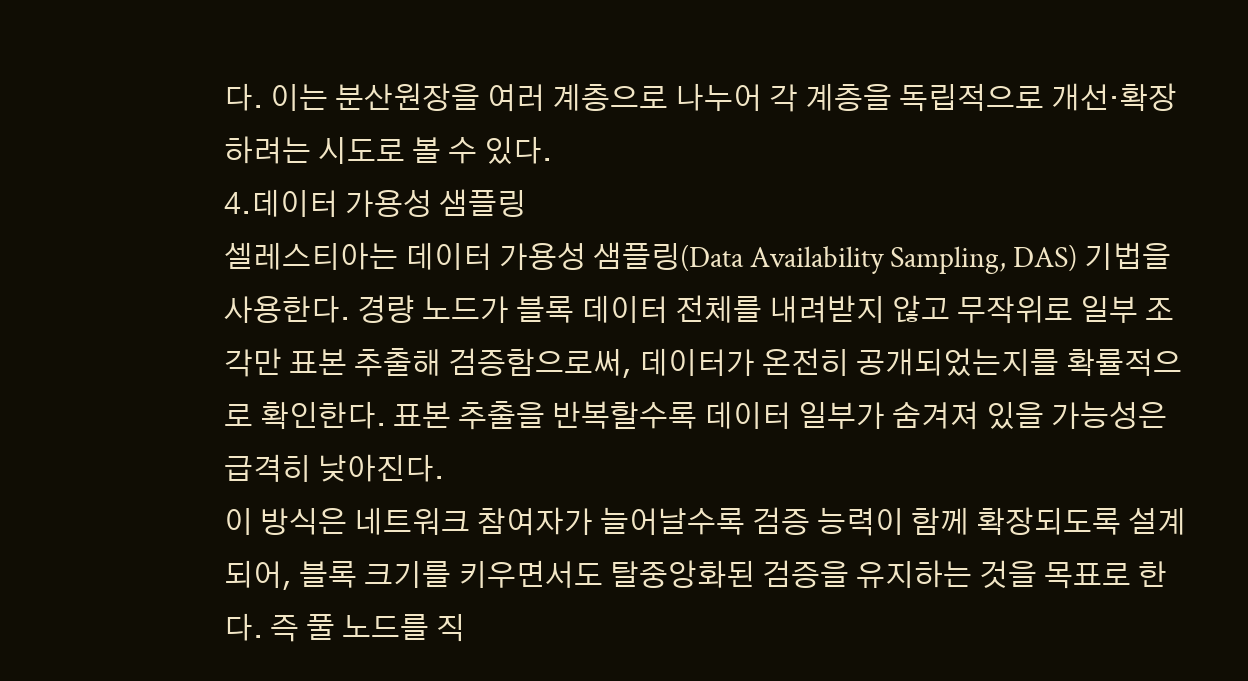다. 이는 분산원장을 여러 계층으로 나누어 각 계층을 독립적으로 개선·확장하려는 시도로 볼 수 있다.
4.데이터 가용성 샘플링
셀레스티아는 데이터 가용성 샘플링(Data Availability Sampling, DAS) 기법을 사용한다. 경량 노드가 블록 데이터 전체를 내려받지 않고 무작위로 일부 조각만 표본 추출해 검증함으로써, 데이터가 온전히 공개되었는지를 확률적으로 확인한다. 표본 추출을 반복할수록 데이터 일부가 숨겨져 있을 가능성은 급격히 낮아진다.
이 방식은 네트워크 참여자가 늘어날수록 검증 능력이 함께 확장되도록 설계되어, 블록 크기를 키우면서도 탈중앙화된 검증을 유지하는 것을 목표로 한다. 즉 풀 노드를 직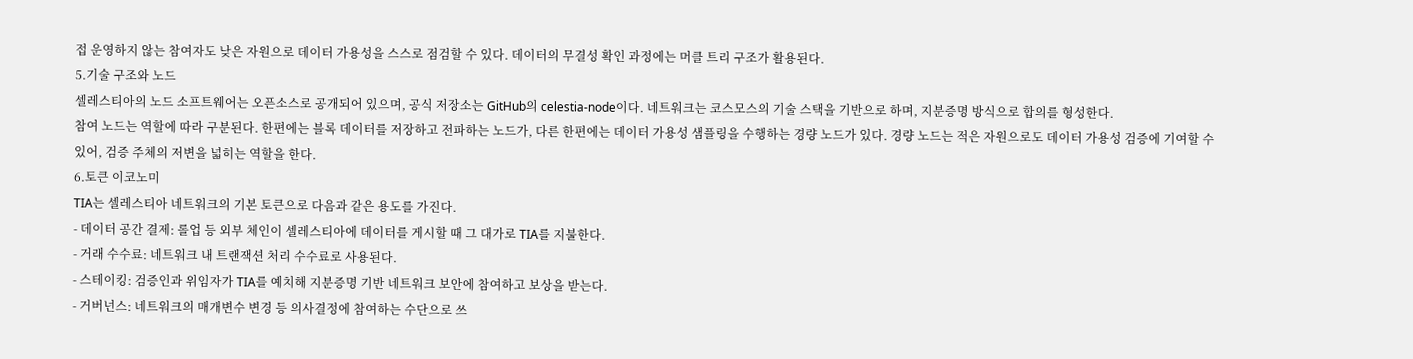접 운영하지 않는 참여자도 낮은 자원으로 데이터 가용성을 스스로 점검할 수 있다. 데이터의 무결성 확인 과정에는 머클 트리 구조가 활용된다.
5.기술 구조와 노드
셀레스티아의 노드 소프트웨어는 오픈소스로 공개되어 있으며, 공식 저장소는 GitHub의 celestia-node이다. 네트워크는 코스모스의 기술 스택을 기반으로 하며, 지분증명 방식으로 합의를 형성한다.
참여 노드는 역할에 따라 구분된다. 한편에는 블록 데이터를 저장하고 전파하는 노드가, 다른 한편에는 데이터 가용성 샘플링을 수행하는 경량 노드가 있다. 경량 노드는 적은 자원으로도 데이터 가용성 검증에 기여할 수 있어, 검증 주체의 저변을 넓히는 역할을 한다.
6.토큰 이코노미
TIA는 셀레스티아 네트워크의 기본 토큰으로 다음과 같은 용도를 가진다.
- 데이터 공간 결제: 롤업 등 외부 체인이 셀레스티아에 데이터를 게시할 때 그 대가로 TIA를 지불한다.
- 거래 수수료: 네트워크 내 트랜잭션 처리 수수료로 사용된다.
- 스테이킹: 검증인과 위임자가 TIA를 예치해 지분증명 기반 네트워크 보안에 참여하고 보상을 받는다.
- 거버넌스: 네트워크의 매개변수 변경 등 의사결정에 참여하는 수단으로 쓰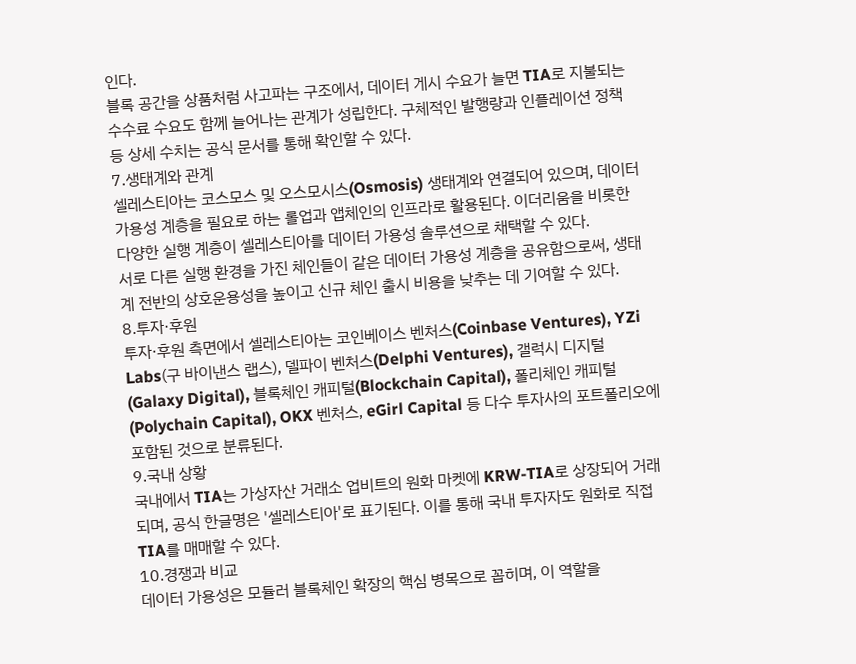인다.
블록 공간을 상품처럼 사고파는 구조에서, 데이터 게시 수요가 늘면 TIA로 지불되는 수수료 수요도 함께 늘어나는 관계가 성립한다. 구체적인 발행량과 인플레이션 정책 등 상세 수치는 공식 문서를 통해 확인할 수 있다.
7.생태계와 관계
셀레스티아는 코스모스 및 오스모시스(Osmosis) 생태계와 연결되어 있으며, 데이터 가용성 계층을 필요로 하는 롤업과 앱체인의 인프라로 활용된다. 이더리움을 비롯한 다양한 실행 계층이 셀레스티아를 데이터 가용성 솔루션으로 채택할 수 있다.
서로 다른 실행 환경을 가진 체인들이 같은 데이터 가용성 계층을 공유함으로써, 생태계 전반의 상호운용성을 높이고 신규 체인 출시 비용을 낮추는 데 기여할 수 있다.
8.투자·후원
투자·후원 측면에서 셀레스티아는 코인베이스 벤처스(Coinbase Ventures), YZi Labs(구 바이낸스 랩스), 델파이 벤처스(Delphi Ventures), 갤럭시 디지털(Galaxy Digital), 블록체인 캐피털(Blockchain Capital), 폴리체인 캐피털(Polychain Capital), OKX 벤처스, eGirl Capital 등 다수 투자사의 포트폴리오에 포함된 것으로 분류된다.
9.국내 상황
국내에서 TIA는 가상자산 거래소 업비트의 원화 마켓에 KRW-TIA로 상장되어 거래되며, 공식 한글명은 '셀레스티아'로 표기된다. 이를 통해 국내 투자자도 원화로 직접 TIA를 매매할 수 있다.
10.경쟁과 비교
데이터 가용성은 모듈러 블록체인 확장의 핵심 병목으로 꼽히며, 이 역할을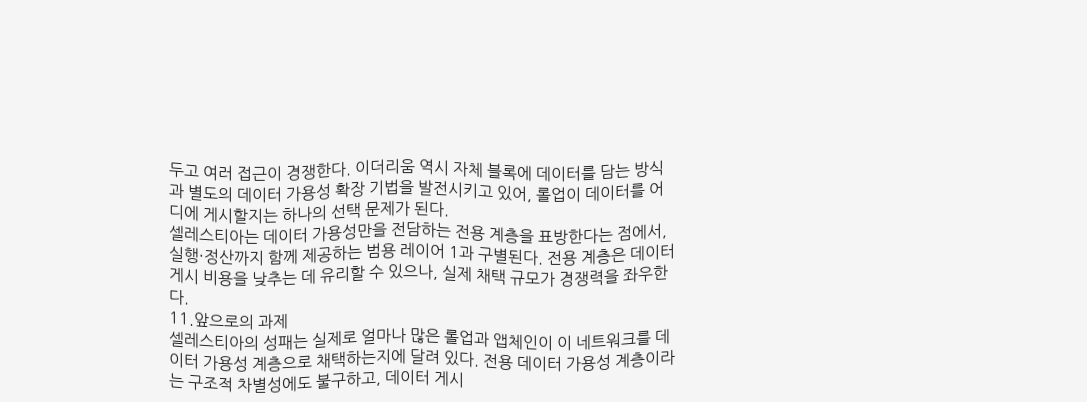두고 여러 접근이 경쟁한다. 이더리움 역시 자체 블록에 데이터를 담는 방식과 별도의 데이터 가용성 확장 기법을 발전시키고 있어, 롤업이 데이터를 어디에 게시할지는 하나의 선택 문제가 된다.
셀레스티아는 데이터 가용성만을 전담하는 전용 계층을 표방한다는 점에서, 실행·정산까지 함께 제공하는 범용 레이어 1과 구별된다. 전용 계층은 데이터 게시 비용을 낮추는 데 유리할 수 있으나, 실제 채택 규모가 경쟁력을 좌우한다.
11.앞으로의 과제
셀레스티아의 성패는 실제로 얼마나 많은 롤업과 앱체인이 이 네트워크를 데이터 가용성 계층으로 채택하는지에 달려 있다. 전용 데이터 가용성 계층이라는 구조적 차별성에도 불구하고, 데이터 게시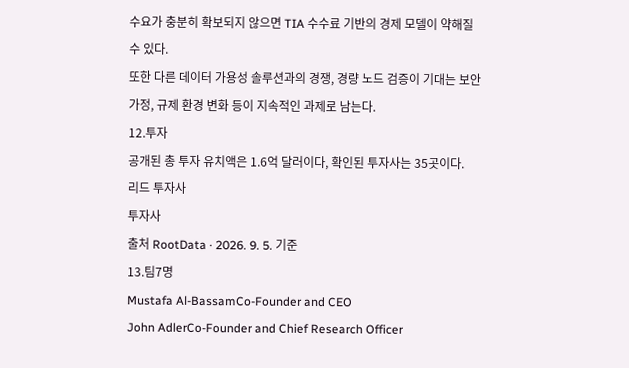수요가 충분히 확보되지 않으면 TIA 수수료 기반의 경제 모델이 약해질 수 있다.
또한 다른 데이터 가용성 솔루션과의 경쟁, 경량 노드 검증이 기대는 보안 가정, 규제 환경 변화 등이 지속적인 과제로 남는다.
12.투자
공개된 총 투자 유치액은 1.6억 달러이다, 확인된 투자사는 35곳이다.
리드 투자사
투자사
출처 RootData · 2026. 9. 5. 기준
13.팀7명
Mustafa Al-BassamCo-Founder and CEO
John AdlerCo-Founder and Chief Research Officer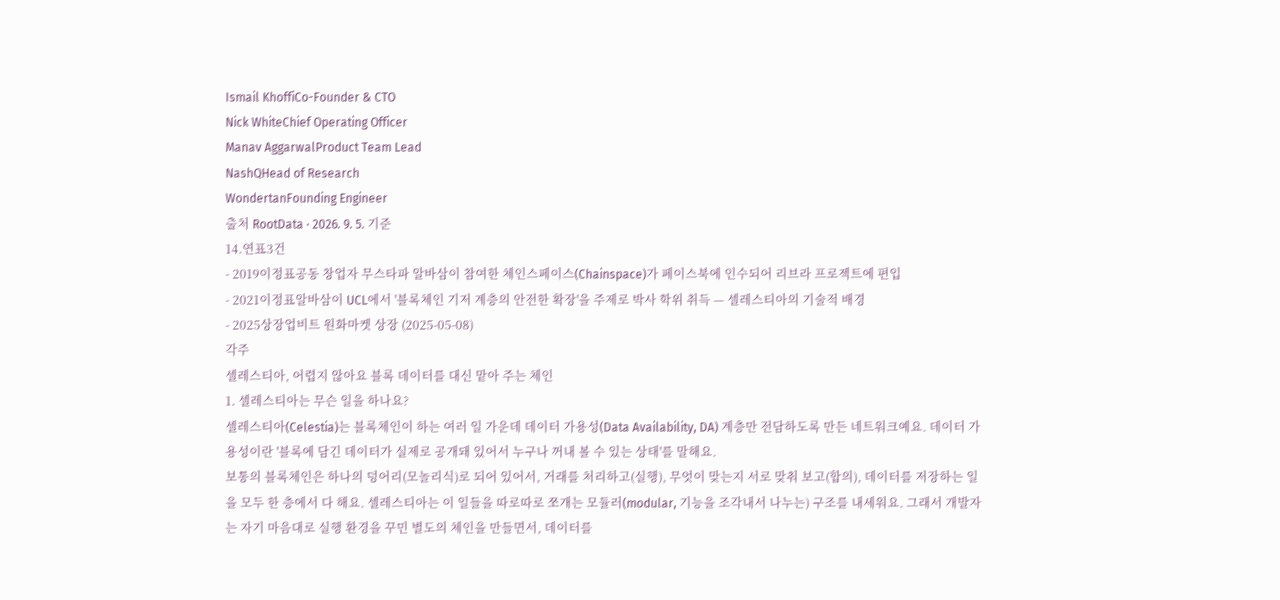Ismail KhoffiCo-Founder & CTO
Nick WhiteChief Operating Officer
Manav AggarwalProduct Team Lead
NashQHead of Research
WondertanFounding Engineer
출처 RootData · 2026. 9. 5. 기준
14.연표3건
- 2019이정표공동 창업자 무스타파 알바삼이 참여한 체인스페이스(Chainspace)가 페이스북에 인수되어 리브라 프로젝트에 편입
- 2021이정표알바삼이 UCL에서 '블록체인 기저 계층의 안전한 확장'을 주제로 박사 학위 취득 — 셀레스티아의 기술적 배경
- 2025상장업비트 원화마켓 상장 (2025-05-08)
각주
셀레스티아, 어렵지 않아요 블록 데이터를 대신 맡아 주는 체인
1. 셀레스티아는 무슨 일을 하나요?
셀레스티아(Celestia)는 블록체인이 하는 여러 일 가운데 데이터 가용성(Data Availability, DA) 계층만 전담하도록 만든 네트워크예요. 데이터 가용성이란 '블록에 담긴 데이터가 실제로 공개돼 있어서 누구나 꺼내 볼 수 있는 상태'를 말해요.
보통의 블록체인은 하나의 덩어리(모놀리식)로 되어 있어서, 거래를 처리하고(실행), 무엇이 맞는지 서로 맞춰 보고(합의), 데이터를 저장하는 일을 모두 한 층에서 다 해요. 셀레스티아는 이 일들을 따로따로 쪼개는 모듈러(modular, 기능을 조각내서 나누는) 구조를 내세워요. 그래서 개발자는 자기 마음대로 실행 환경을 꾸민 별도의 체인을 만들면서, 데이터를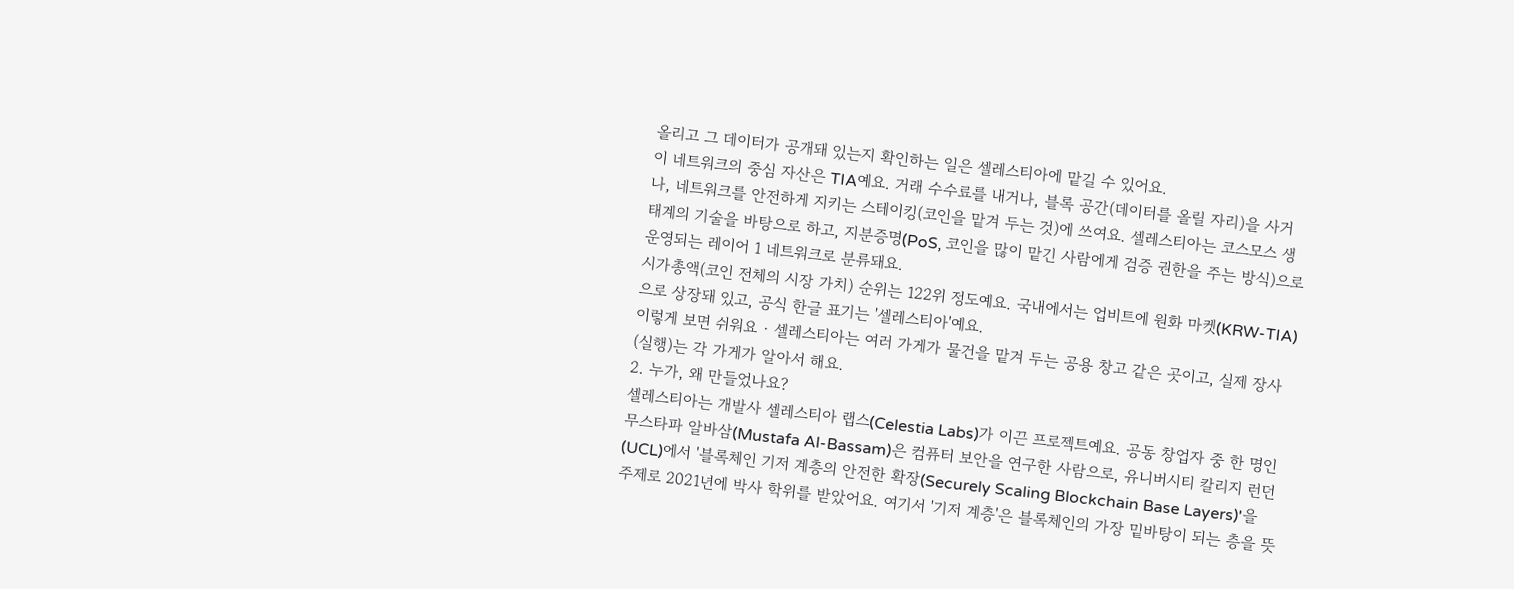올리고 그 데이터가 공개돼 있는지 확인하는 일은 셀레스티아에 맡길 수 있어요.
이 네트워크의 중심 자산은 TIA예요. 거래 수수료를 내거나, 블록 공간(데이터를 올릴 자리)을 사거나, 네트워크를 안전하게 지키는 스테이킹(코인을 맡겨 두는 것)에 쓰여요. 셀레스티아는 코스모스 생태계의 기술을 바탕으로 하고, 지분증명(PoS, 코인을 많이 맡긴 사람에게 검증 권한을 주는 방식)으로 운영되는 레이어 1 네트워크로 분류돼요.
시가총액(코인 전체의 시장 가치) 순위는 122위 정도예요. 국내에서는 업비트에 원화 마켓(KRW-TIA)으로 상장돼 있고, 공식 한글 표기는 '셀레스티아'예요.
이렇게 보면 쉬워요 · 셀레스티아는 여러 가게가 물건을 맡겨 두는 공용 창고 같은 곳이고, 실제 장사(실행)는 각 가게가 알아서 해요.
2. 누가, 왜 만들었나요?
셀레스티아는 개발사 셀레스티아 랩스(Celestia Labs)가 이끈 프로젝트예요. 공동 창업자 중 한 명인 무스타파 알바삼(Mustafa Al-Bassam)은 컴퓨터 보안을 연구한 사람으로, 유니버시티 칼리지 런던(UCL)에서 '블록체인 기저 계층의 안전한 확장(Securely Scaling Blockchain Base Layers)'을 주제로 2021년에 박사 학위를 받았어요. 여기서 '기저 계층'은 블록체인의 가장 밑바탕이 되는 층을 뜻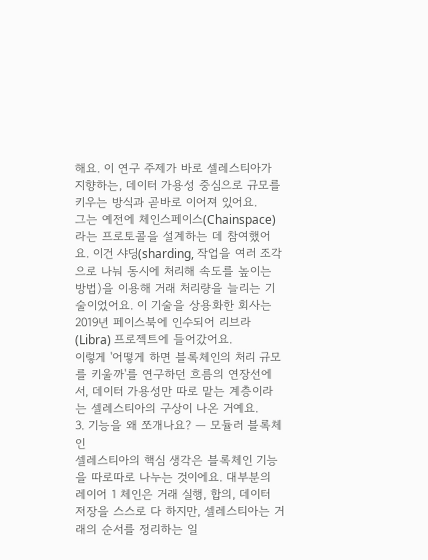해요. 이 연구 주제가 바로 셀레스티아가 지향하는, 데이터 가용성 중심으로 규모를 키우는 방식과 곧바로 이어져 있어요.
그는 예전에 체인스페이스(Chainspace)라는 프로토콜을 설계하는 데 참여했어요. 이건 샤딩(sharding, 작업을 여러 조각으로 나눠 동시에 처리해 속도를 높이는 방법)을 이용해 거래 처리량을 늘리는 기술이었어요. 이 기술을 상용화한 회사는 2019년 페이스북에 인수되어 리브라(Libra) 프로젝트에 들어갔어요.
이렇게 '어떻게 하면 블록체인의 처리 규모를 키울까'를 연구하던 흐름의 연장선에서, 데이터 가용성만 따로 맡는 계층이라는 셀레스티아의 구상이 나온 거예요.
3. 기능을 왜 쪼개나요? — 모듈러 블록체인
셀레스티아의 핵심 생각은 블록체인 기능을 따로따로 나누는 것이에요. 대부분의 레이어 1 체인은 거래 실행, 합의, 데이터 저장을 스스로 다 하지만, 셀레스티아는 거래의 순서를 정리하는 일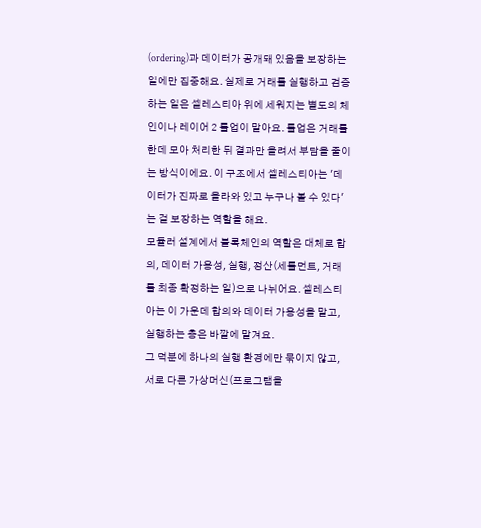(ordering)과 데이터가 공개돼 있음을 보장하는 일에만 집중해요. 실제로 거래를 실행하고 검증하는 일은 셀레스티아 위에 세워지는 별도의 체인이나 레이어 2 롤업이 맡아요. 롤업은 거래를 한데 모아 처리한 뒤 결과만 올려서 부담을 줄이는 방식이에요. 이 구조에서 셀레스티아는 '데이터가 진짜로 올라와 있고 누구나 볼 수 있다'는 걸 보장하는 역할을 해요.
모듈러 설계에서 블록체인의 역할은 대체로 합의, 데이터 가용성, 실행, 정산(세틀먼트, 거래를 최종 확정하는 일)으로 나뉘어요. 셀레스티아는 이 가운데 합의와 데이터 가용성을 맡고, 실행하는 층은 바깥에 맡겨요.
그 덕분에 하나의 실행 환경에만 묶이지 않고, 서로 다른 가상머신(프로그램을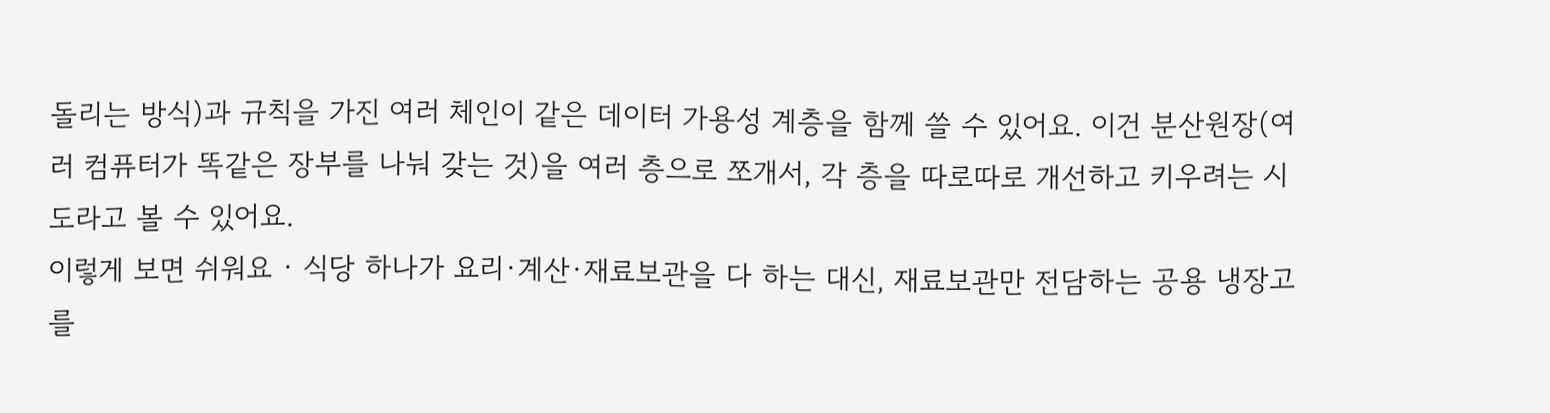돌리는 방식)과 규칙을 가진 여러 체인이 같은 데이터 가용성 계층을 함께 쓸 수 있어요. 이건 분산원장(여러 컴퓨터가 똑같은 장부를 나눠 갖는 것)을 여러 층으로 쪼개서, 각 층을 따로따로 개선하고 키우려는 시도라고 볼 수 있어요.
이렇게 보면 쉬워요 · 식당 하나가 요리·계산·재료보관을 다 하는 대신, 재료보관만 전담하는 공용 냉장고를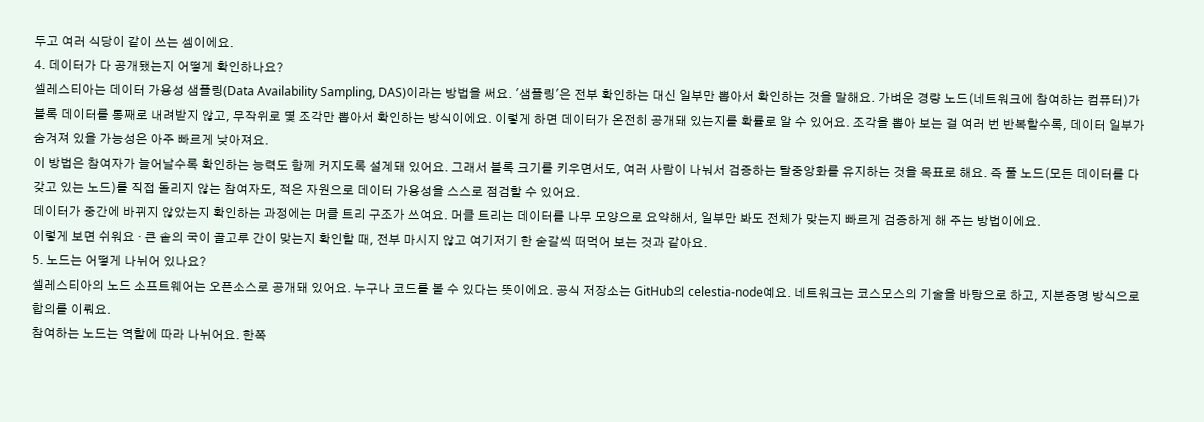두고 여러 식당이 같이 쓰는 셈이에요.
4. 데이터가 다 공개됐는지 어떻게 확인하나요?
셀레스티아는 데이터 가용성 샘플링(Data Availability Sampling, DAS)이라는 방법을 써요. '샘플링'은 전부 확인하는 대신 일부만 뽑아서 확인하는 것을 말해요. 가벼운 경량 노드(네트워크에 참여하는 컴퓨터)가 블록 데이터를 통째로 내려받지 않고, 무작위로 몇 조각만 뽑아서 확인하는 방식이에요. 이렇게 하면 데이터가 온전히 공개돼 있는지를 확률로 알 수 있어요. 조각을 뽑아 보는 걸 여러 번 반복할수록, 데이터 일부가 숨겨져 있을 가능성은 아주 빠르게 낮아져요.
이 방법은 참여자가 늘어날수록 확인하는 능력도 함께 커지도록 설계돼 있어요. 그래서 블록 크기를 키우면서도, 여러 사람이 나눠서 검증하는 탈중앙화를 유지하는 것을 목표로 해요. 즉 풀 노드(모든 데이터를 다 갖고 있는 노드)를 직접 돌리지 않는 참여자도, 적은 자원으로 데이터 가용성을 스스로 점검할 수 있어요.
데이터가 중간에 바뀌지 않았는지 확인하는 과정에는 머클 트리 구조가 쓰여요. 머클 트리는 데이터를 나무 모양으로 요약해서, 일부만 봐도 전체가 맞는지 빠르게 검증하게 해 주는 방법이에요.
이렇게 보면 쉬워요 · 큰 솥의 국이 골고루 간이 맞는지 확인할 때, 전부 마시지 않고 여기저기 한 숟갈씩 떠먹어 보는 것과 같아요.
5. 노드는 어떻게 나뉘어 있나요?
셀레스티아의 노드 소프트웨어는 오픈소스로 공개돼 있어요. 누구나 코드를 볼 수 있다는 뜻이에요. 공식 저장소는 GitHub의 celestia-node예요. 네트워크는 코스모스의 기술을 바탕으로 하고, 지분증명 방식으로 합의를 이뤄요.
참여하는 노드는 역할에 따라 나뉘어요. 한쪽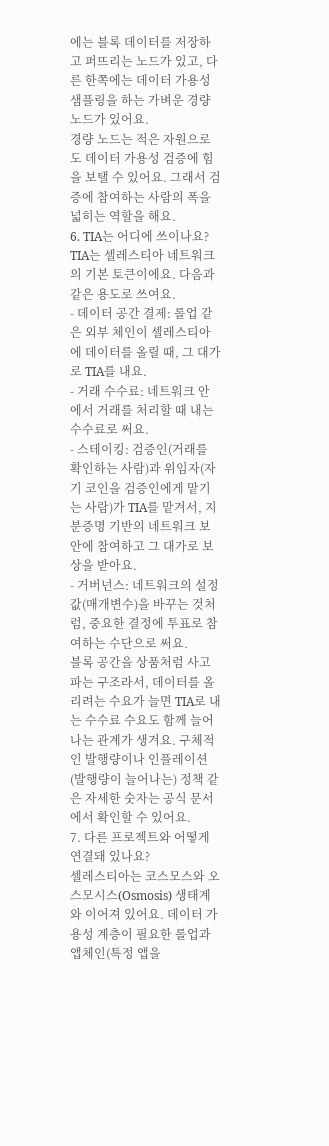에는 블록 데이터를 저장하고 퍼뜨리는 노드가 있고, 다른 한쪽에는 데이터 가용성 샘플링을 하는 가벼운 경량 노드가 있어요.
경량 노드는 적은 자원으로도 데이터 가용성 검증에 힘을 보탤 수 있어요. 그래서 검증에 참여하는 사람의 폭을 넓히는 역할을 해요.
6. TIA는 어디에 쓰이나요?
TIA는 셀레스티아 네트워크의 기본 토큰이에요. 다음과 같은 용도로 쓰여요.
- 데이터 공간 결제: 롤업 같은 외부 체인이 셀레스티아에 데이터를 올릴 때, 그 대가로 TIA를 내요.
- 거래 수수료: 네트워크 안에서 거래를 처리할 때 내는 수수료로 써요.
- 스테이킹: 검증인(거래를 확인하는 사람)과 위임자(자기 코인을 검증인에게 맡기는 사람)가 TIA를 맡겨서, 지분증명 기반의 네트워크 보안에 참여하고 그 대가로 보상을 받아요.
- 거버넌스: 네트워크의 설정값(매개변수)을 바꾸는 것처럼, 중요한 결정에 투표로 참여하는 수단으로 써요.
블록 공간을 상품처럼 사고파는 구조라서, 데이터를 올리려는 수요가 늘면 TIA로 내는 수수료 수요도 함께 늘어나는 관계가 생겨요. 구체적인 발행량이나 인플레이션(발행량이 늘어나는) 정책 같은 자세한 숫자는 공식 문서에서 확인할 수 있어요.
7. 다른 프로젝트와 어떻게 연결돼 있나요?
셀레스티아는 코스모스와 오스모시스(Osmosis) 생태계와 이어져 있어요. 데이터 가용성 계층이 필요한 롤업과 앱체인(특정 앱을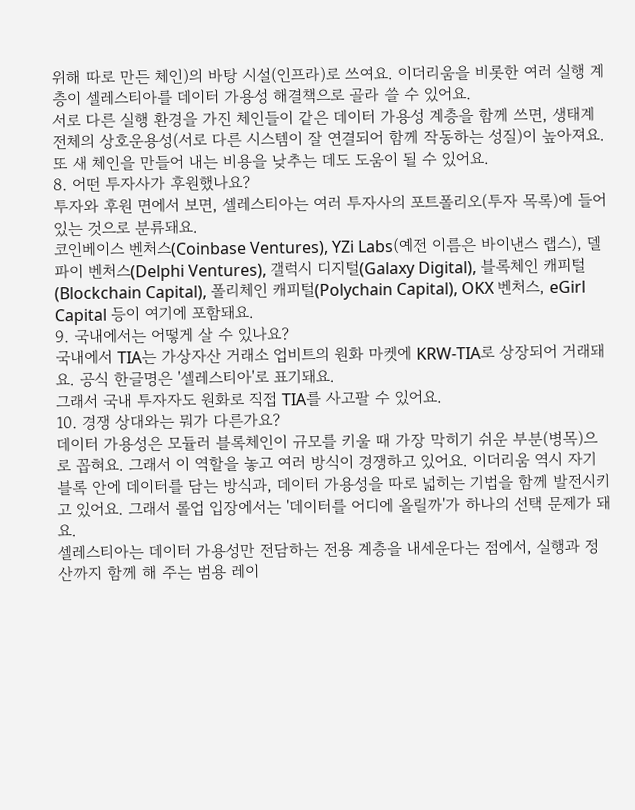위해 따로 만든 체인)의 바탕 시설(인프라)로 쓰여요. 이더리움을 비롯한 여러 실행 계층이 셀레스티아를 데이터 가용성 해결책으로 골라 쓸 수 있어요.
서로 다른 실행 환경을 가진 체인들이 같은 데이터 가용성 계층을 함께 쓰면, 생태계 전체의 상호운용성(서로 다른 시스템이 잘 연결되어 함께 작동하는 성질)이 높아져요. 또 새 체인을 만들어 내는 비용을 낮추는 데도 도움이 될 수 있어요.
8. 어떤 투자사가 후원했나요?
투자와 후원 면에서 보면, 셀레스티아는 여러 투자사의 포트폴리오(투자 목록)에 들어 있는 것으로 분류돼요.
코인베이스 벤처스(Coinbase Ventures), YZi Labs(예전 이름은 바이낸스 랩스), 델파이 벤처스(Delphi Ventures), 갤럭시 디지털(Galaxy Digital), 블록체인 캐피털(Blockchain Capital), 폴리체인 캐피털(Polychain Capital), OKX 벤처스, eGirl Capital 등이 여기에 포함돼요.
9. 국내에서는 어떻게 살 수 있나요?
국내에서 TIA는 가상자산 거래소 업비트의 원화 마켓에 KRW-TIA로 상장되어 거래돼요. 공식 한글명은 '셀레스티아'로 표기돼요.
그래서 국내 투자자도 원화로 직접 TIA를 사고팔 수 있어요.
10. 경쟁 상대와는 뭐가 다른가요?
데이터 가용성은 모듈러 블록체인이 규모를 키울 때 가장 막히기 쉬운 부분(병목)으로 꼽혀요. 그래서 이 역할을 놓고 여러 방식이 경쟁하고 있어요. 이더리움 역시 자기 블록 안에 데이터를 담는 방식과, 데이터 가용성을 따로 넓히는 기법을 함께 발전시키고 있어요. 그래서 롤업 입장에서는 '데이터를 어디에 올릴까'가 하나의 선택 문제가 돼요.
셀레스티아는 데이터 가용성만 전담하는 전용 계층을 내세운다는 점에서, 실행과 정산까지 함께 해 주는 범용 레이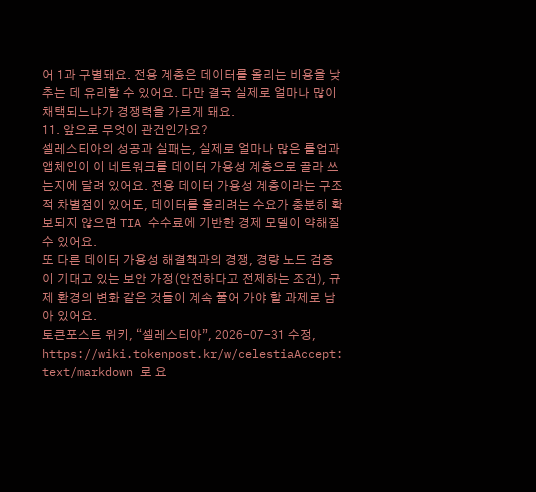어 1과 구별돼요. 전용 계층은 데이터를 올리는 비용을 낮추는 데 유리할 수 있어요. 다만 결국 실제로 얼마나 많이 채택되느냐가 경쟁력을 가르게 돼요.
11. 앞으로 무엇이 관건인가요?
셀레스티아의 성공과 실패는, 실제로 얼마나 많은 롤업과 앱체인이 이 네트워크를 데이터 가용성 계층으로 골라 쓰는지에 달려 있어요. 전용 데이터 가용성 계층이라는 구조적 차별점이 있어도, 데이터를 올리려는 수요가 충분히 확보되지 않으면 TIA 수수료에 기반한 경제 모델이 약해질 수 있어요.
또 다른 데이터 가용성 해결책과의 경쟁, 경량 노드 검증이 기대고 있는 보안 가정(안전하다고 전제하는 조건), 규제 환경의 변화 같은 것들이 계속 풀어 가야 할 과제로 남아 있어요.
토큰포스트 위키, “셀레스티아”, 2026-07-31 수정, https://wiki.tokenpost.kr/w/celestiaAccept: text/markdown 로 요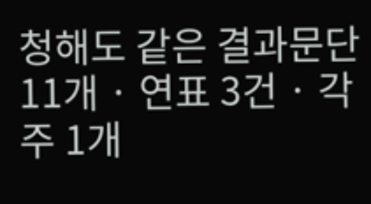청해도 같은 결과문단 11개 · 연표 3건 · 각주 1개